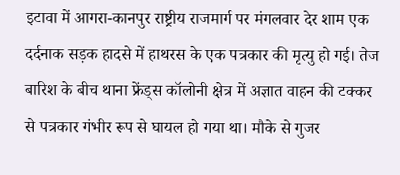इटावा में आगरा-कानपुर राष्ट्रीय राजमार्ग पर मंगलवार देर शाम एक दर्दनाक सड़क हादसे में हाथरस के एक पत्रकार की मृत्यु हो गई। तेज बारिश के बीच थाना फ्रेंड्स कॉलोनी क्षेत्र में अज्ञात वाहन की टक्कर से पत्रकार गंभीर रूप से घायल हो गया था। मौके से गुजर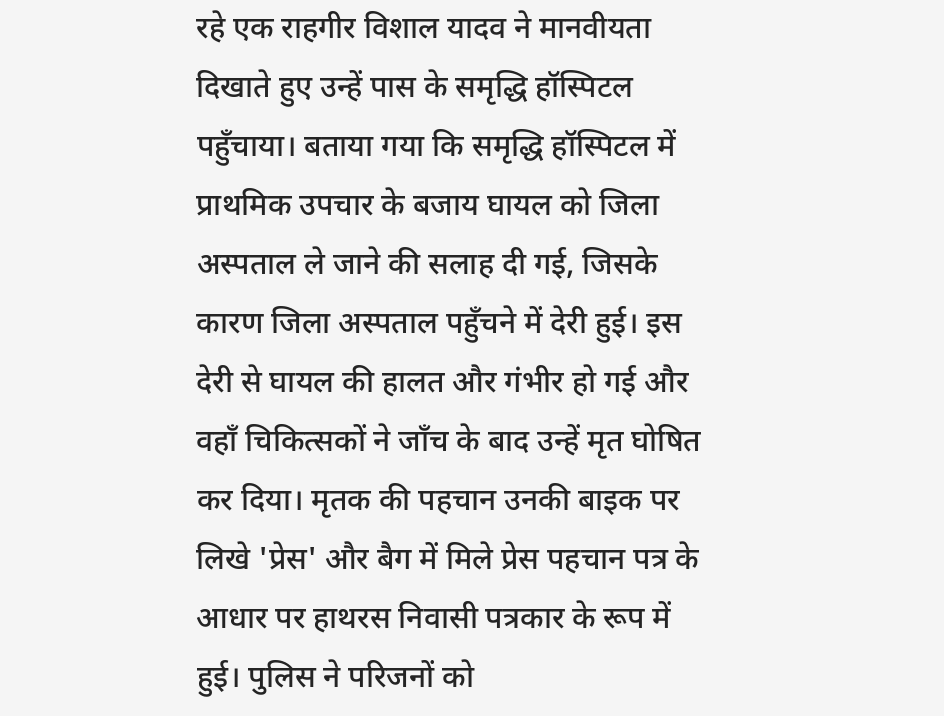रहे एक राहगीर विशाल यादव ने मानवीयता दिखाते हुए उन्हें पास के समृद्धि हॉस्पिटल पहुँचाया। बताया गया कि समृद्धि हॉस्पिटल में प्राथमिक उपचार के बजाय घायल को जिला अस्पताल ले जाने की सलाह दी गई, जिसके कारण जिला अस्पताल पहुँचने में देरी हुई। इस देरी से घायल की हालत और गंभीर हो गई और वहाँ चिकित्सकों ने जाँच के बाद उन्हें मृत घोषित कर दिया। मृतक की पहचान उनकी बाइक पर लिखे 'प्रेस' और बैग में मिले प्रेस पहचान पत्र के आधार पर हाथरस निवासी पत्रकार के रूप में हुई। पुलिस ने परिजनों को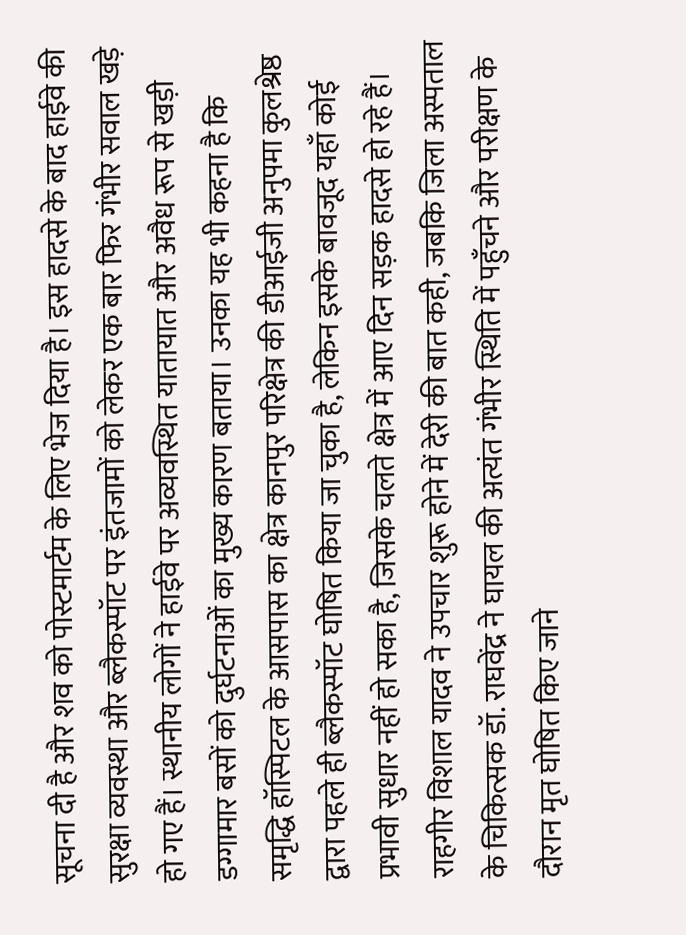सूचना दी है और शव को पोस्टमार्टम के लिए भेज दिया है। इस हादसे के बाद हाईवे की सुरक्षा व्यवस्था और ब्लैकस्पॉट पर इंतजामों को लेकर एक बार फिर गंभीर सवाल खड़े हो गए हैं। स्थानीय लोगों ने हाईवे पर अव्यवस्थित यातायात और अवैध रूप से खड़ी डग्गामार बसों को दुर्घटनाओं का मुख्य कारण बताया। उनका यह भी कहना है कि समृद्धि हॉस्पिटल के आसपास का क्षेत्र कानपुर परिक्षेत्र की डीआईजी अनुपमा कुलश्रेष्ठ द्वारा पहले ही ब्लैकस्पॉट घोषित किया जा चुका है, लेकिन इसके बावजूद यहाँ कोई प्रभावी सुधार नहीं हो सका है, जिसके चलते क्षेत्र में आए दिन सड़क हादसे हो रहे हैं। राहगीर विशाल यादव ने उपचार शुरू होने में देरी की बात कही, जबकि जिला अस्पताल के चिकित्सक डॉ. राघवेंद्र ने घायल की अत्यंत गंभीर स्थिति में पहुँचने और परीक्षण के दौरान मृत घोषित किए जाने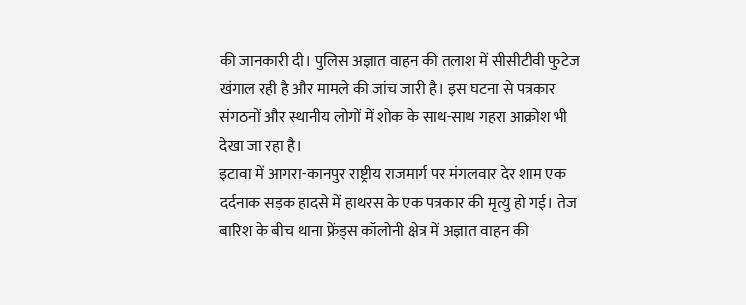की जानकारी दी। पुलिस अज्ञात वाहन की तलाश में सीसीटीवी फुटेज खंगाल रही है और मामले की जांच जारी है। इस घटना से पत्रकार संगठनों और स्थानीय लोगों में शोक के साथ-साथ गहरा आक्रोश भी देखा जा रहा है।
इटावा में आगरा-कानपुर राष्ट्रीय राजमार्ग पर मंगलवार देर शाम एक दर्दनाक सड़क हादसे में हाथरस के एक पत्रकार की मृत्यु हो गई। तेज बारिश के बीच थाना फ्रेंड्स कॉलोनी क्षेत्र में अज्ञात वाहन की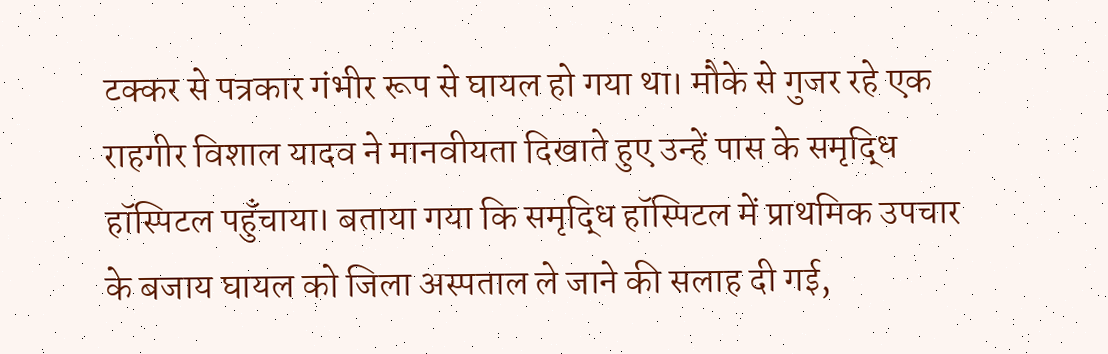टक्कर से पत्रकार गंभीर रूप से घायल हो गया था। मौके से गुजर रहे एक राहगीर विशाल यादव ने मानवीयता दिखाते हुए उन्हें पास के समृद्धि हॉस्पिटल पहुँचाया। बताया गया कि समृद्धि हॉस्पिटल में प्राथमिक उपचार के बजाय घायल को जिला अस्पताल ले जाने की सलाह दी गई,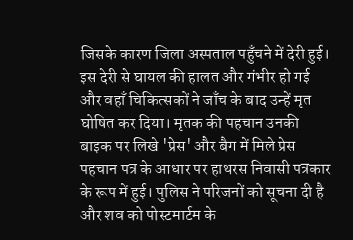जिसके कारण जिला अस्पताल पहुँचने में देरी हुई। इस देरी से घायल की हालत और गंभीर हो गई और वहाँ चिकित्सकों ने जाँच के बाद उन्हें मृत घोषित कर दिया। मृतक की पहचान उनकी बाइक पर लिखे 'प्रेस' और बैग में मिले प्रेस पहचान पत्र के आधार पर हाथरस निवासी पत्रकार के रूप में हुई। पुलिस ने परिजनों को सूचना दी है और शव को पोस्टमार्टम के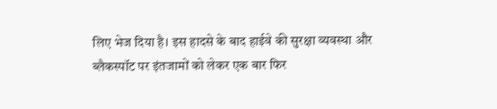लिए भेज दिया है। इस हादसे के बाद हाईवे की सुरक्षा व्यवस्था और ब्लैकस्पॉट पर इंतजामों को लेकर एक बार फिर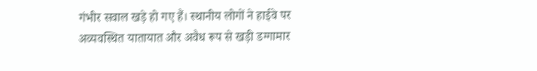गंभीर सवाल खड़े हो गए हैं। स्थानीय लोगों ने हाईवे पर अव्यवस्थित यातायात और अवैध रूप से खड़ी डग्गामार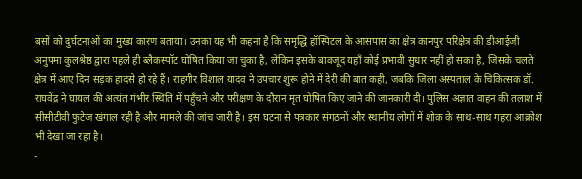बसों को दुर्घटनाओं का मुख्य कारण बताया। उनका यह भी कहना है कि समृद्धि हॉस्पिटल के आसपास का क्षेत्र कानपुर परिक्षेत्र की डीआईजी अनुपमा कुलश्रेष्ठ द्वारा पहले ही ब्लैकस्पॉट घोषित किया जा चुका है, लेकिन इसके बावजूद यहाँ कोई प्रभावी सुधार नहीं हो सका है, जिसके चलते क्षेत्र में आए दिन सड़क हादसे हो रहे हैं। राहगीर विशाल यादव ने उपचार शुरू होने में देरी की बात कही, जबकि जिला अस्पताल के चिकित्सक डॉ. राघवेंद्र ने घायल की अत्यंत गंभीर स्थिति में पहुँचने और परीक्षण के दौरान मृत घोषित किए जाने की जानकारी दी। पुलिस अज्ञात वाहन की तलाश में सीसीटीवी फुटेज खंगाल रही है और मामले की जांच जारी है। इस घटना से पत्रकार संगठनों और स्थानीय लोगों में शोक के साथ-साथ गहरा आक्रोश भी देखा जा रहा है।
-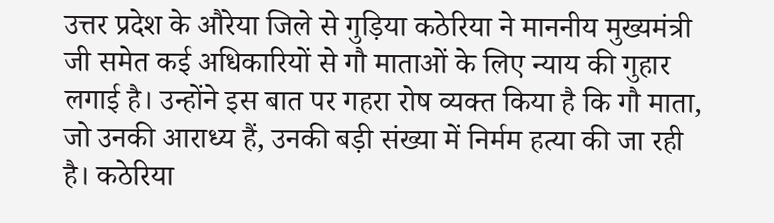उत्तर प्रदेश के औरेया जिले से गुड़िया कठेरिया ने माननीय मुख्यमंत्री जी समेत कई अधिकारियों से गौ माताओं के लिए न्याय की गुहार लगाई है। उन्होंने इस बात पर गहरा रोष व्यक्त किया है कि गौ माता, जो उनकी आराध्य हैं, उनकी बड़ी संख्या में निर्मम हत्या की जा रही है। कठेरिया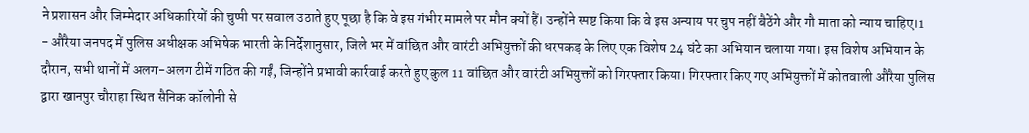ने प्रशासन और जिम्मेदार अधिकारियों की चुप्पी पर सवाल उठाते हुए पूछा है कि वे इस गंभीर मामले पर मौन क्यों हैं। उन्होंने स्पष्ट किया कि वे इस अन्याय पर चुप नहीं बैठेंगे और गौ माता को न्याय चाहिए।1
- औरैया जनपद में पुलिस अधीक्षक अभिषेक भारती के निर्देशानुसार, जिले भर में वांछित और वारंटी अभियुक्तों की धरपकड़ के लिए एक विशेष 24 घंटे का अभियान चलाया गया। इस विशेष अभियान के दौरान, सभी थानों में अलग-अलग टीमें गठित की गईं, जिन्होंने प्रभावी कार्रवाई करते हुए कुल 11 वांछित और वारंटी अभियुक्तों को गिरफ्तार किया। गिरफ्तार किए गए अभियुक्तों में कोतवाली औरैया पुलिस द्वारा खानपुर चौराहा स्थित सैनिक कॉलोनी से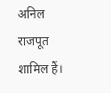अनिल राजपूत शामिल हैं।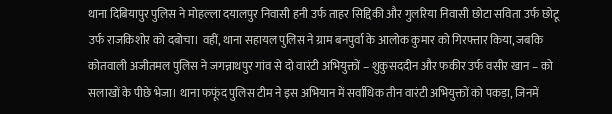थाना दिबियापुर पुलिस ने मोहल्ला दयालपुर निवासी हनी उर्फ ताहर सिद्दिकी और गुलरिया निवासी छोटा सविता उर्फ छोटू उर्फ राजकिशोर को दबोचा। वहीं, थाना सहायल पुलिस ने ग्राम बनपुर्वा के आलोक कुमार को गिरफ्तार किया, जबकि कोतवाली अजीतमल पुलिस ने जगन्नाथपुर गांव से दो वारंटी अभियुक्तों – शुकुसददीन और फकीर उर्फ वसीर खान – को सलाखों के पीछे भेजा। थाना फफूंद पुलिस टीम ने इस अभियान में सर्वाधिक तीन वारंटी अभियुक्तों को पकड़ा, जिनमें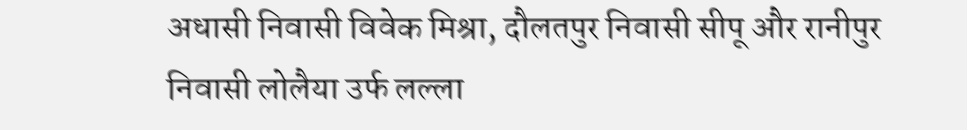अधासी निवासी विवेक मिश्रा, दौलतपुर निवासी सीपू और रानीपुर निवासी लोलैया उर्फ लल्ला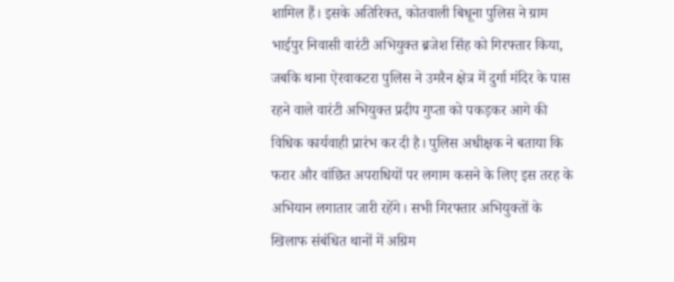शामिल हैं। इसके अतिरिक्त, कोतवाली बिधूना पुलिस ने ग्राम भाईपुर निवासी वारंटी अभियुक्त ब्रजेश सिंह को गिरफ्तार किया, जबकि थाना ऐरवाकटरा पुलिस ने उमरैन क्षेत्र में दुर्गा मंदिर के पास रहने वाले वारंटी अभियुक्त प्रदीप गुप्ता को पकड़कर आगे की विधिक कार्यवाही प्रारंभ कर दी है। पुलिस अधीक्षक ने बताया कि फरार और वांछित अपराधियों पर लगाम कसने के लिए इस तरह के अभियान लगातार जारी रहेंगे। सभी गिरफ्तार अभियुक्तों के खिलाफ संबंधित थानों में अग्रिम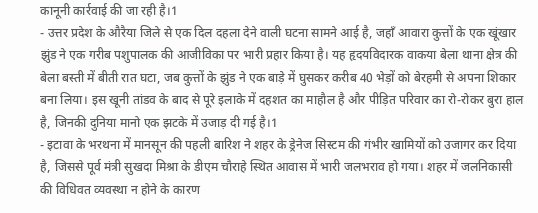कानूनी कार्रवाई की जा रही है।1
- उत्तर प्रदेश के औरैया जिले से एक दिल दहला देने वाली घटना सामने आई है, जहाँ आवारा कुत्तों के एक खूंखार झुंड ने एक गरीब पशुपालक की आजीविका पर भारी प्रहार किया है। यह हृदयविदारक वाकया बेला थाना क्षेत्र की बेला बस्ती में बीती रात घटा, जब कुत्तों के झुंड ने एक बाड़े में घुसकर करीब 40 भेड़ों को बेरहमी से अपना शिकार बना लिया। इस खूनी तांडव के बाद से पूरे इलाके में दहशत का माहौल है और पीड़ित परिवार का रो-रोकर बुरा हाल है, जिनकी दुनिया मानो एक झटके में उजाड़ दी गई है।1
- इटावा के भरथना में मानसून की पहली बारिश ने शहर के ड्रेनेज सिस्टम की गंभीर खामियों को उजागर कर दिया है, जिससे पूर्व मंत्री सुखदा मिश्रा के डीएम चौराहे स्थित आवास में भारी जलभराव हो गया। शहर में जलनिकासी की विधिवत व्यवस्था न होने के कारण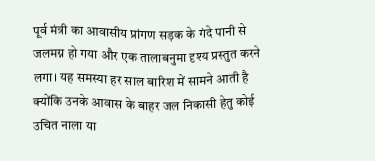पूर्व मंत्री का आवासीय प्रांगण सड़क के गंदे पानी से जलमग्न हो गया और एक तालाबनुमा दृश्य प्रस्तुत करने लगा। यह समस्या हर साल बारिश में सामने आती है क्योंकि उनके आवास के बाहर जल निकासी हेतु कोई उचित नाला या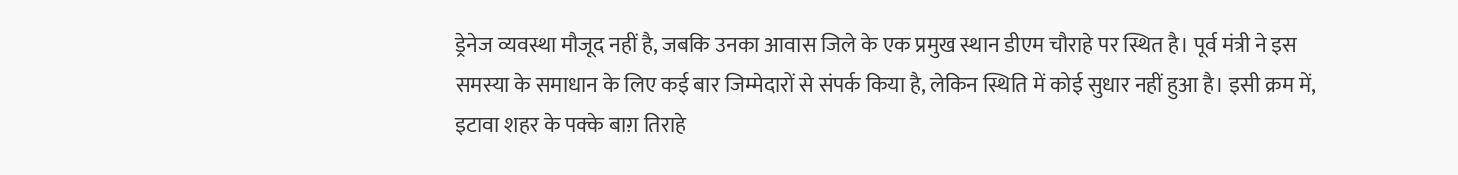ड्रेनेज व्यवस्था मौजूद नहीं है, जबकि उनका आवास जिले के एक प्रमुख स्थान डीएम चौराहे पर स्थित है। पूर्व मंत्री ने इस समस्या के समाधान के लिए कई बार जिम्मेदारों से संपर्क किया है, लेकिन स्थिति में कोई सुधार नहीं हुआ है। इसी क्रम में, इटावा शहर के पक्के बाग़ तिराहे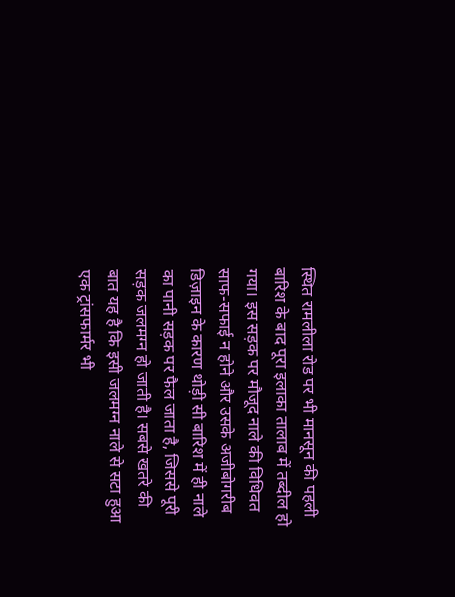स्थित रामलीला रोड पर भी मानसून की पहली बारिश के बाद पूरा इलाका तालाब में तब्दील हो गया। इस सड़क पर मौजूद नाले की विधिवत साफ-सफाई न होने और उसके अजीबोगरीब डिज़ाइन के कारण थोड़ी सी बारिश में ही नाले का पानी सड़क पर फैल जाता है, जिससे पूरी सड़क जलमग्न हो जाती है। सबसे खतरे की बात यह है कि इसी जलमग्न नाले से सटा हुआ एक ट्रांसफार्मर भी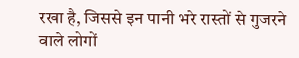रखा है, जिससे इन पानी भरे रास्तों से गुजरने वाले लोगों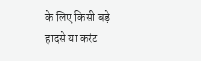के लिए किसी बड़े हादसे या करंट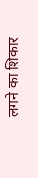लगने का शिकार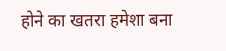होने का खतरा हमेशा बना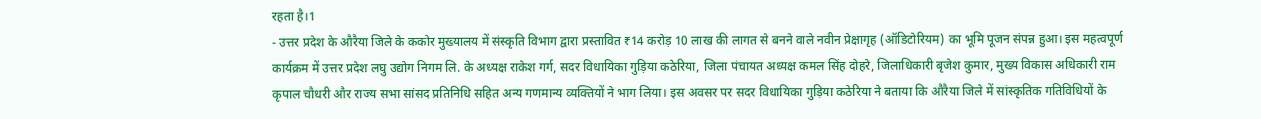रहता है।1
- उत्तर प्रदेश के औरैया जिले के ककोर मुख्यालय में संस्कृति विभाग द्वारा प्रस्तावित ₹14 करोड़ 10 लाख की लागत से बनने वाले नवीन प्रेक्षागृह (ऑडिटोरियम) का भूमि पूजन संपन्न हुआ। इस महत्वपूर्ण कार्यक्रम में उत्तर प्रदेश लघु उद्योग निगम लि. के अध्यक्ष राकेश गर्ग, सदर विधायिका गुड़िया कठेरिया, जिला पंचायत अध्यक्ष कमल सिंह दोहरे, जिलाधिकारी बृजेश कुमार, मुख्य विकास अधिकारी राम कृपाल चौधरी और राज्य सभा सांसद प्रतिनिधि सहित अन्य गणमान्य व्यक्तियों ने भाग लिया। इस अवसर पर सदर विधायिका गुड़िया कठेरिया ने बताया कि औरैया जिले में सांस्कृतिक गतिविधियों के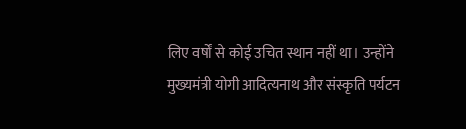लिए वर्षों से कोई उचित स्थान नहीं था। उन्होंने मुख्यमंत्री योगी आदित्यनाथ और संस्कृति पर्यटन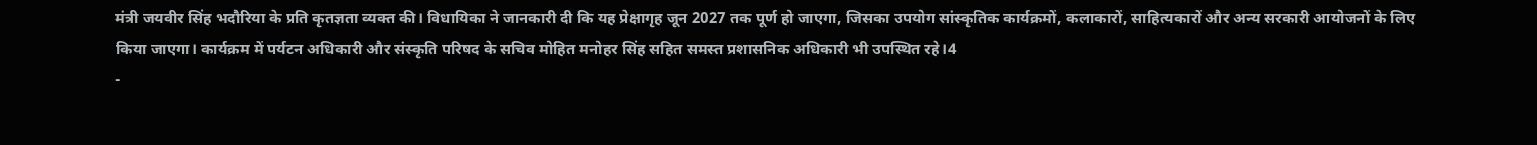मंत्री जयवीर सिंह भदौरिया के प्रति कृतज्ञता व्यक्त की। विधायिका ने जानकारी दी कि यह प्रेक्षागृह जून 2027 तक पूर्ण हो जाएगा, जिसका उपयोग सांस्कृतिक कार्यक्रमों, कलाकारों, साहित्यकारों और अन्य सरकारी आयोजनों के लिए किया जाएगा। कार्यक्रम में पर्यटन अधिकारी और संस्कृति परिषद के सचिव मोहित मनोहर सिंह सहित समस्त प्रशासनिक अधिकारी भी उपस्थित रहे।4
-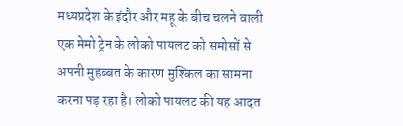मध्यप्रदेश के इंदौर और महू के बीच चलने वाली एक मेमो ट्रेन के लोको पायलट को समोसों से अपनी मुहब्बत के कारण मुश्किल का सामना करना पड़ रहा है। लोको पायलट की यह आदत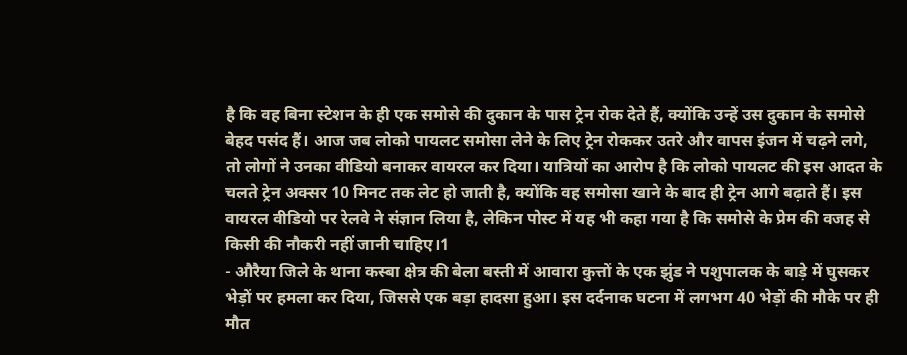है कि वह बिना स्टेशन के ही एक समोसे की दुकान के पास ट्रेन रोक देते हैं, क्योंकि उन्हें उस दुकान के समोसे बेहद पसंद हैं। आज जब लोको पायलट समोसा लेने के लिए ट्रेन रोककर उतरे और वापस इंजन में चढ़ने लगे, तो लोगों ने उनका वीडियो बनाकर वायरल कर दिया। यात्रियों का आरोप है कि लोको पायलट की इस आदत के चलते ट्रेन अक्सर 10 मिनट तक लेट हो जाती है, क्योंकि वह समोसा खाने के बाद ही ट्रेन आगे बढ़ाते हैं। इस वायरल वीडियो पर रेलवे ने संज्ञान लिया है, लेकिन पोस्ट में यह भी कहा गया है कि समोसे के प्रेम की वजह से किसी की नौकरी नहीं जानी चाहिए।1
- औरैया जिले के थाना कस्बा क्षेत्र की बेला बस्ती में आवारा कुत्तों के एक झुंड ने पशुपालक के बाड़े में घुसकर भेड़ों पर हमला कर दिया, जिससे एक बड़ा हादसा हुआ। इस दर्दनाक घटना में लगभग 40 भेड़ों की मौके पर ही मौत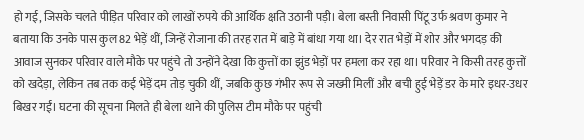हो गई, जिसके चलते पीड़ित परिवार को लाखों रुपये की आर्थिक क्षति उठानी पड़ी। बेला बस्ती निवासी पिंटू उर्फ श्रवण कुमार ने बताया कि उनके पास कुल 82 भेड़ें थीं, जिन्हें रोजाना की तरह रात में बाड़े में बांधा गया था। देर रात भेड़ों में शोर और भगदड़ की आवाज सुनकर परिवार वाले मौके पर पहुंचे तो उन्होंने देखा कि कुत्तों का झुंड भेड़ों पर हमला कर रहा था। परिवार ने किसी तरह कुत्तों को खदेड़ा, लेकिन तब तक कई भेड़ें दम तोड़ चुकी थीं, जबकि कुछ गंभीर रूप से जख्मी मिलीं और बची हुई भेड़ें डर के मारे इधर-उधर बिखर गईं। घटना की सूचना मिलते ही बेला थाने की पुलिस टीम मौके पर पहुंची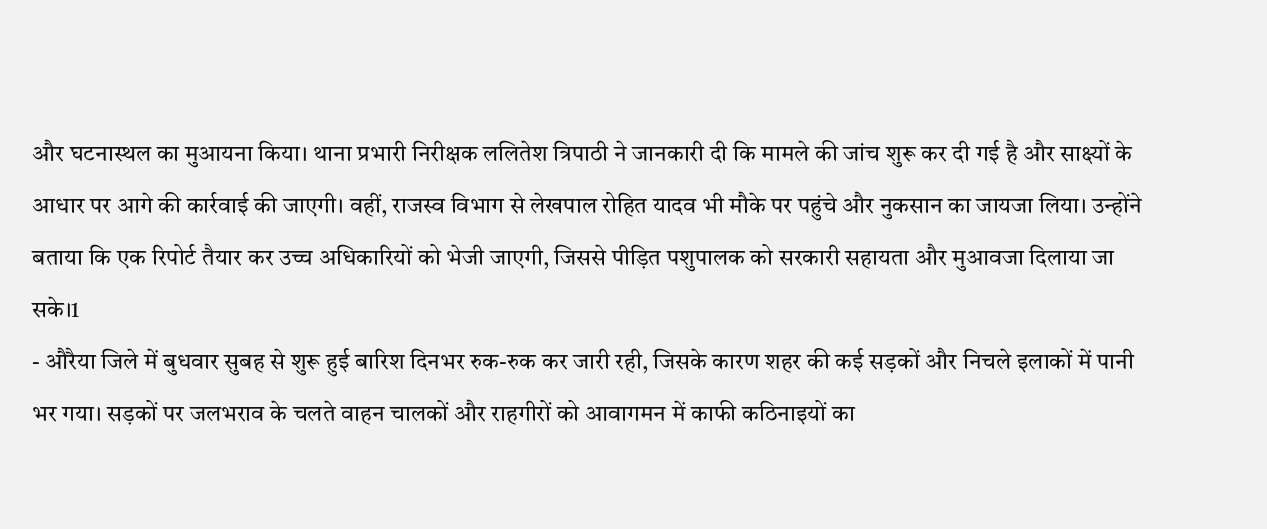और घटनास्थल का मुआयना किया। थाना प्रभारी निरीक्षक ललितेश त्रिपाठी ने जानकारी दी कि मामले की जांच शुरू कर दी गई है और साक्ष्यों के आधार पर आगे की कार्रवाई की जाएगी। वहीं, राजस्व विभाग से लेखपाल रोहित यादव भी मौके पर पहुंचे और नुकसान का जायजा लिया। उन्होंने बताया कि एक रिपोर्ट तैयार कर उच्च अधिकारियों को भेजी जाएगी, जिससे पीड़ित पशुपालक को सरकारी सहायता और मुआवजा दिलाया जा सके।1
- औरैया जिले में बुधवार सुबह से शुरू हुई बारिश दिनभर रुक-रुक कर जारी रही, जिसके कारण शहर की कई सड़कों और निचले इलाकों में पानी भर गया। सड़कों पर जलभराव के चलते वाहन चालकों और राहगीरों को आवागमन में काफी कठिनाइयों का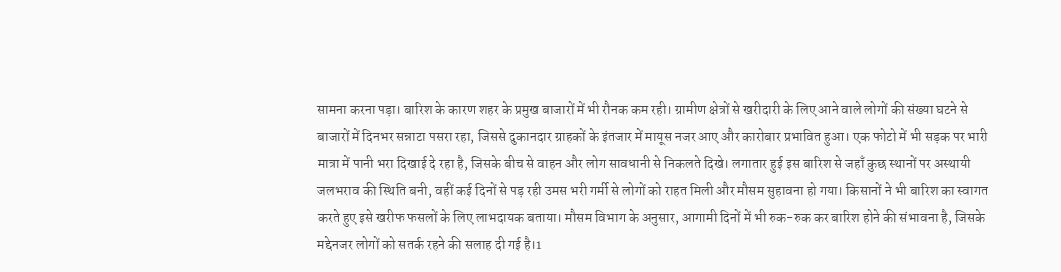सामना करना पड़ा। बारिश के कारण शहर के प्रमुख बाजारों में भी रौनक कम रही। ग्रामीण क्षेत्रों से खरीदारी के लिए आने वाले लोगों की संख्या घटने से बाजारों में दिनभर सन्नाटा पसरा रहा, जिससे दुकानदार ग्राहकों के इंतजार में मायूस नजर आए और कारोबार प्रभावित हुआ। एक फोटो में भी सड़क पर भारी मात्रा में पानी भरा दिखाई दे रहा है, जिसके बीच से वाहन और लोग सावधानी से निकलते दिखे। लगातार हुई इस बारिश से जहाँ कुछ स्थानों पर अस्थायी जलभराव की स्थिति बनी, वहीं कई दिनों से पड़ रही उमस भरी गर्मी से लोगों को राहत मिली और मौसम सुहावना हो गया। किसानों ने भी बारिश का स्वागत करते हुए इसे खरीफ फसलों के लिए लाभदायक बताया। मौसम विभाग के अनुसार, आगामी दिनों में भी रुक-रुक कर बारिश होने की संभावना है, जिसके मद्देनजर लोगों को सतर्क रहने की सलाह दी गई है।1